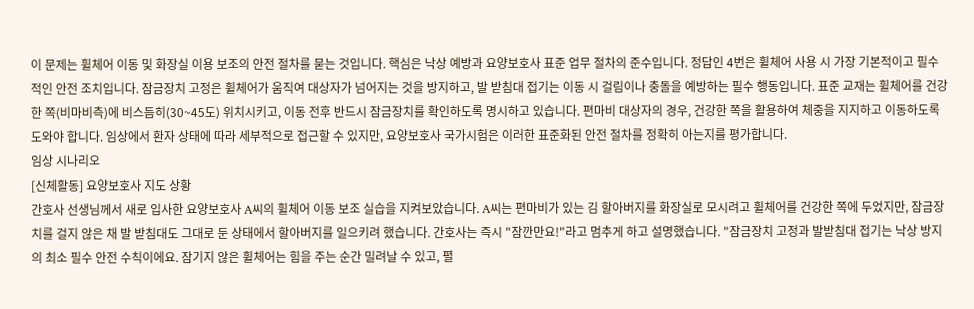이 문제는 휠체어 이동 및 화장실 이용 보조의 안전 절차를 묻는 것입니다. 핵심은 낙상 예방과 요양보호사 표준 업무 절차의 준수입니다. 정답인 4번은 휠체어 사용 시 가장 기본적이고 필수적인 안전 조치입니다. 잠금장치 고정은 휠체어가 움직여 대상자가 넘어지는 것을 방지하고, 발 받침대 접기는 이동 시 걸림이나 충돌을 예방하는 필수 행동입니다. 표준 교재는 휠체어를 건강한 쪽(비마비측)에 비스듬히(30~45도) 위치시키고, 이동 전후 반드시 잠금장치를 확인하도록 명시하고 있습니다. 편마비 대상자의 경우, 건강한 쪽을 활용하여 체중을 지지하고 이동하도록 도와야 합니다. 임상에서 환자 상태에 따라 세부적으로 접근할 수 있지만, 요양보호사 국가시험은 이러한 표준화된 안전 절차를 정확히 아는지를 평가합니다.
임상 시나리오
[신체활동] 요양보호사 지도 상황
간호사 선생님께서 새로 입사한 요양보호사 A씨의 휠체어 이동 보조 실습을 지켜보았습니다. A씨는 편마비가 있는 김 할아버지를 화장실로 모시려고 휠체어를 건강한 쪽에 두었지만, 잠금장치를 걸지 않은 채 발 받침대도 그대로 둔 상태에서 할아버지를 일으키려 했습니다. 간호사는 즉시 "잠깐만요!"라고 멈추게 하고 설명했습니다. "잠금장치 고정과 발받침대 접기는 낙상 방지의 최소 필수 안전 수칙이에요. 잠기지 않은 휠체어는 힘을 주는 순간 밀려날 수 있고, 펼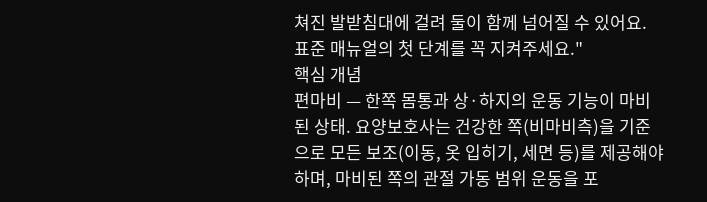쳐진 발받침대에 걸려 둘이 함께 넘어질 수 있어요. 표준 매뉴얼의 첫 단계를 꼭 지켜주세요."
핵심 개념
편마비 — 한쪽 몸통과 상·하지의 운동 기능이 마비된 상태. 요양보호사는 건강한 쪽(비마비측)을 기준으로 모든 보조(이동, 옷 입히기, 세면 등)를 제공해야 하며, 마비된 쪽의 관절 가동 범위 운동을 포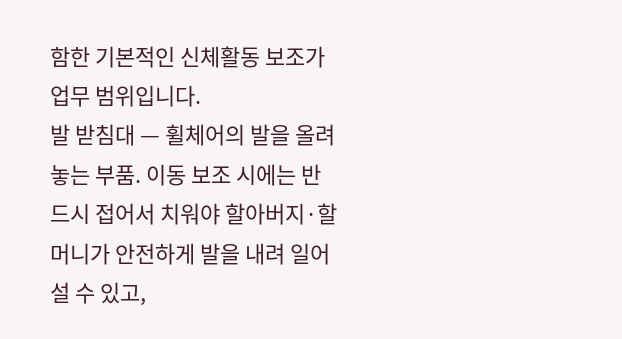함한 기본적인 신체활동 보조가 업무 범위입니다.
발 받침대 — 휠체어의 발을 올려놓는 부품. 이동 보조 시에는 반드시 접어서 치워야 할아버지·할머니가 안전하게 발을 내려 일어설 수 있고,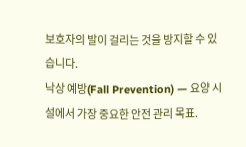보호자의 발이 걸리는 것을 방지할 수 있습니다.
낙상 예방(Fall Prevention) — 요양 시설에서 가장 중요한 안전 관리 목표.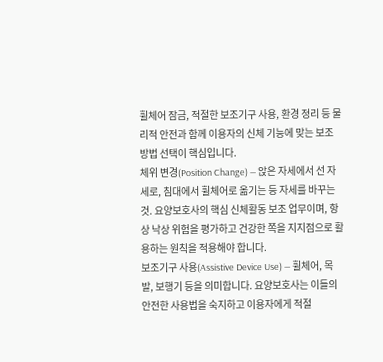휠체어 잠금, 적절한 보조기구 사용, 환경 정리 등 물리적 안전과 함께 이용자의 신체 기능에 맞는 보조 방법 선택이 핵심입니다.
체위 변경(Position Change) — 앉은 자세에서 선 자세로, 침대에서 휠체어로 옮기는 등 자세를 바꾸는 것. 요양보호사의 핵심 신체활동 보조 업무이며, 항상 낙상 위험을 평가하고 건강한 쪽을 지지점으로 활용하는 원칙을 적용해야 합니다.
보조기구 사용(Assistive Device Use) — 휠체어, 목발, 보행기 등을 의미합니다. 요양보호사는 이들의 안전한 사용법을 숙지하고 이용자에게 적절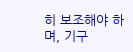히 보조해야 하며, 기구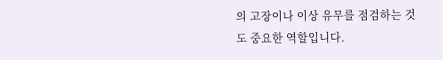의 고장이나 이상 유무를 점검하는 것도 중요한 역할입니다.